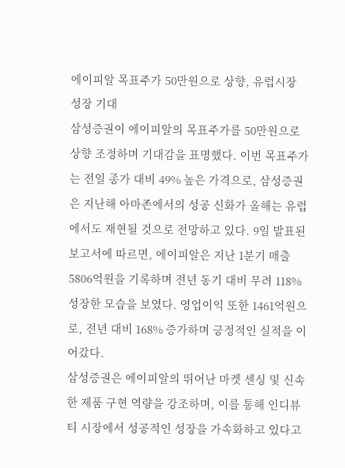에이피알 목표주가 50만원으로 상향, 유럽시장 성장 기대
삼성증권이 에이피알의 목표주가를 50만원으로 상향 조정하며 기대감을 표명했다. 이번 목표주가는 전일 종가 대비 49% 높은 가격으로, 삼성증권은 지난해 아마존에서의 성공 신화가 올해는 유럽에서도 재현될 것으로 전망하고 있다. 9일 발표된 보고서에 따르면, 에이피알은 지난 1분기 매출 5806억원을 기록하며 전년 동기 대비 무려 118% 성장한 모습을 보였다. 영업이익 또한 1461억원으로, 전년 대비 168% 증가하며 긍정적인 실적을 이어갔다.
삼성증권은 에이피알의 뛰어난 마켓 센싱 및 신속한 제품 구현 역량을 강조하며, 이를 통해 인디뷰티 시장에서 성공적인 성장을 가속화하고 있다고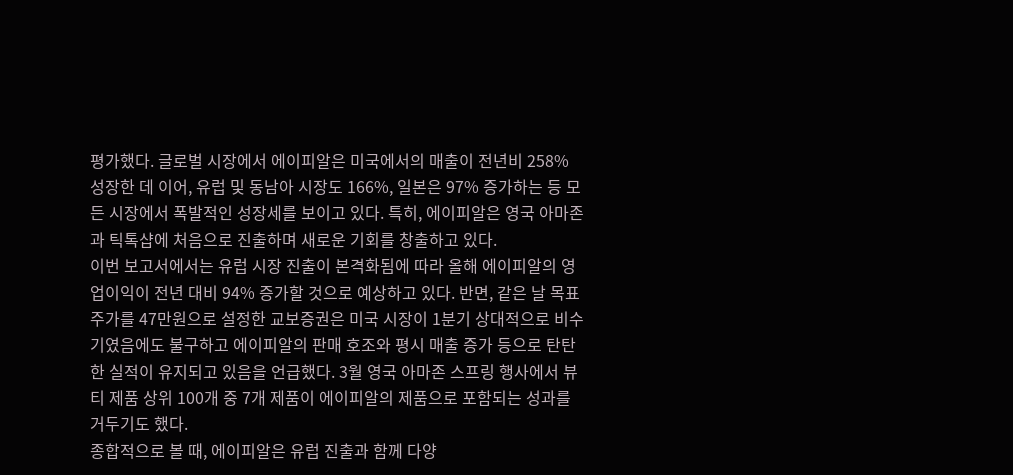평가했다. 글로벌 시장에서 에이피알은 미국에서의 매출이 전년비 258% 성장한 데 이어, 유럽 및 동남아 시장도 166%, 일본은 97% 증가하는 등 모든 시장에서 폭발적인 성장세를 보이고 있다. 특히, 에이피알은 영국 아마존과 틱톡샵에 처음으로 진출하며 새로운 기회를 창출하고 있다.
이번 보고서에서는 유럽 시장 진출이 본격화됨에 따라 올해 에이피알의 영업이익이 전년 대비 94% 증가할 것으로 예상하고 있다. 반면, 같은 날 목표주가를 47만원으로 설정한 교보증권은 미국 시장이 1분기 상대적으로 비수기였음에도 불구하고 에이피알의 판매 호조와 평시 매출 증가 등으로 탄탄한 실적이 유지되고 있음을 언급했다. 3월 영국 아마존 스프링 행사에서 뷰티 제품 상위 100개 중 7개 제품이 에이피알의 제품으로 포함되는 성과를 거두기도 했다.
종합적으로 볼 때, 에이피알은 유럽 진출과 함께 다양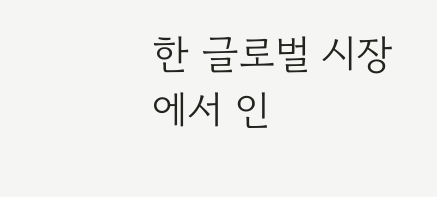한 글로벌 시장에서 인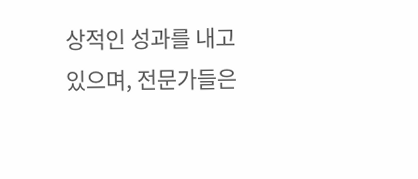상적인 성과를 내고 있으며, 전문가들은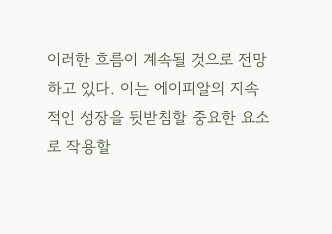이러한 흐름이 계속될 것으로 전망하고 있다. 이는 에이피알의 지속적인 성장을 뒷받침할 중요한 요소로 작용할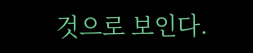것으로 보인다.